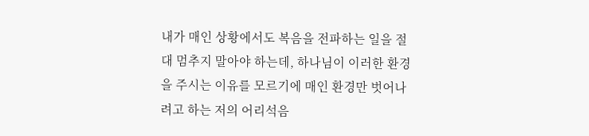내가 매인 상황에서도 복음을 전파하는 일을 절대 멈추지 말아야 하는데, 하나님이 이러한 환경을 주시는 이유를 모르기에 매인 환경만 벗어나려고 하는 저의 어리석음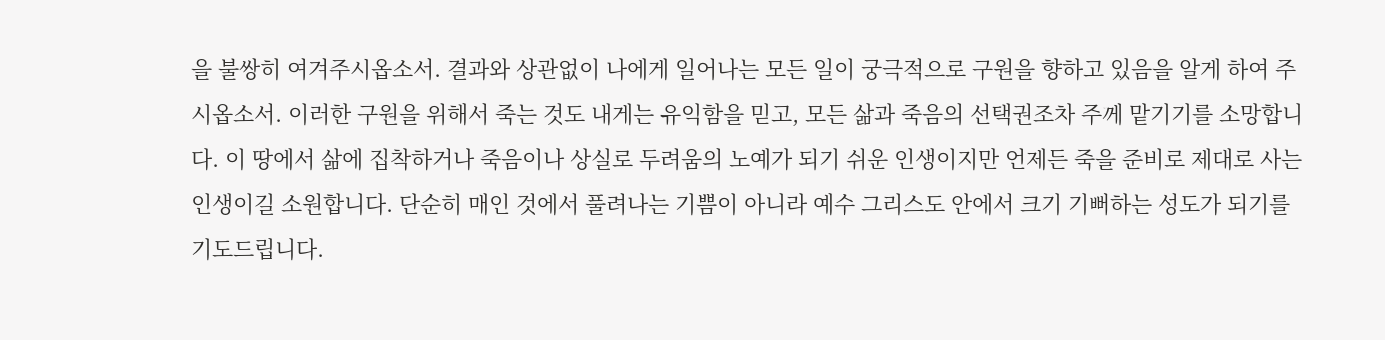을 불쌍히 여겨주시옵소서. 결과와 상관없이 나에게 일어나는 모든 일이 궁극적으로 구원을 향하고 있음을 알게 하여 주시옵소서. 이러한 구원을 위해서 죽는 것도 내게는 유익함을 믿고, 모든 삶과 죽음의 선택권조차 주께 맡기기를 소망합니다. 이 땅에서 삶에 집착하거나 죽음이나 상실로 두려움의 노예가 되기 쉬운 인생이지만 언제든 죽을 준비로 제대로 사는 인생이길 소원합니다. 단순히 매인 것에서 풀려나는 기쁨이 아니라 예수 그리스도 안에서 크기 기뻐하는 성도가 되기를 기도드립니다.